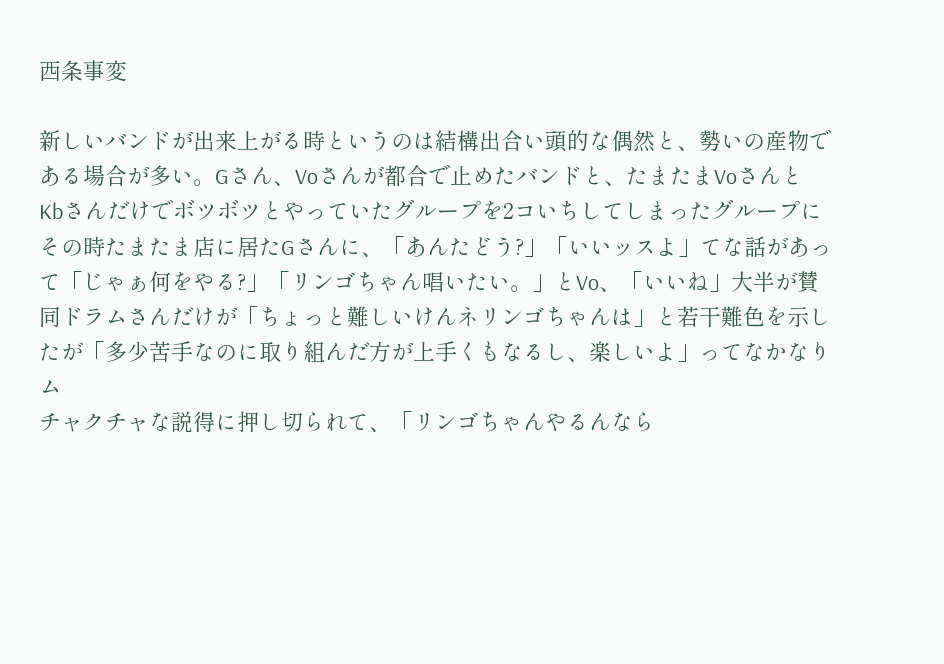西条事変

新しいバンドが出来上がる時というのは結構出合い頭的な偶然と、勢いの産物で
ある場合が多い。Gさん、Voさんが都合で止めたバンドと、たまたまVoさんと
Kbさんだけでボツボツとやっていたグループを2コいちしてしまったグループに
その時たまたま店に居たGさんに、「あんたどう?」「いいッスよ」てな話があっ
て「じゃぁ何をやる?」「リンゴちゃん唱いたい。」とVo、「いいね」大半が賛
同ドラムさんだけが「ちょっと難しいけんネリンゴちゃんは」と若干難色を示し
たが「多少苦手なのに取り組んだ方が上手くもなるし、楽しいよ」ってなかなりム
チャクチャな説得に押し切られて、「リンゴちゃんやるんなら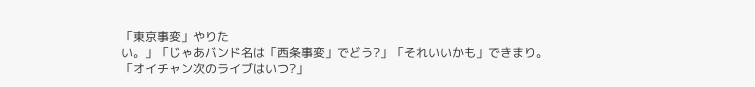「東京事変」やりた
い。」「じゃあバンド名は「西条事変」でどう?」「それいいかも」できまり。
「オイチャン次のライブはいつ?」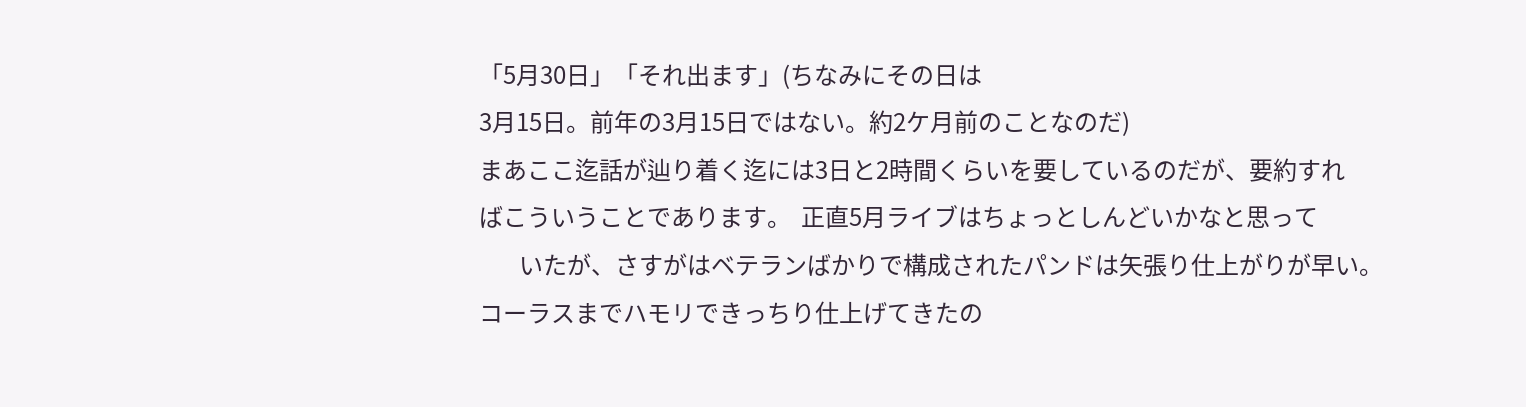「5月30日」「それ出ます」(ちなみにその日は
3月15日。前年の3月15日ではない。約2ケ月前のことなのだ)
まあここ迄話が辿り着く迄には3日と2時間くらいを要しているのだが、要約すれ
ばこういうことであります。  正直5月ライブはちょっとしんどいかなと思って
        いたが、さすがはベテランばかりで構成されたパンドは矢張り仕上がりが早い。
コーラスまでハモリできっちり仕上げてきたの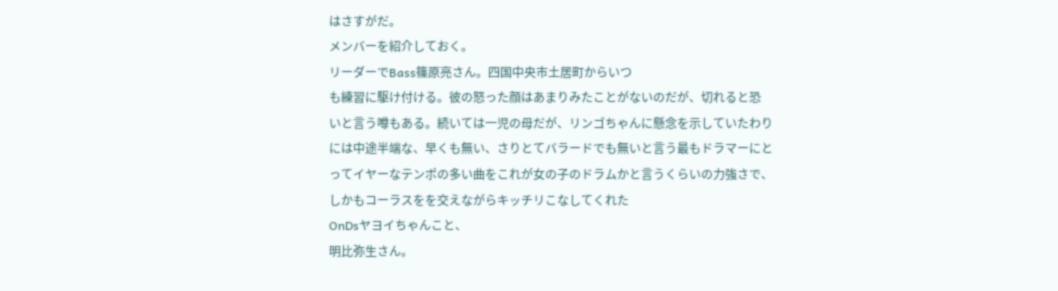はさすがだ。
メンバーを紹介しておく。
リーダーでBass篠原亮さん。四国中央市土居町からいつ
も練習に駆け付ける。彼の怒った顔はあまりみたことがないのだが、切れると恐
いと言う噂もある。続いては一児の母だが、リンゴちゃんに懸念を示していたわり
には中途半端な、早くも無い、さりとてバラードでも無いと言う最もドラマーにと
ってイヤーなテンポの多い曲をこれが女の子のドラムかと言うくらいの力強さで、
しかもコーラスをを交えながらキッチリこなしてくれた
OnDsヤヨイちゃんこと、
明比弥生さん。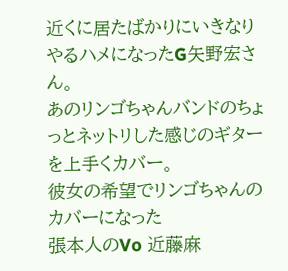近くに居たばかりにいきなりやるハメになったG矢野宏さん。
あのリンゴちゃんバンドのちょっとネットリした感じのギターを上手くカバー。
彼女の希望でリンゴちゃんのカバーになった
張本人のVo 近藤麻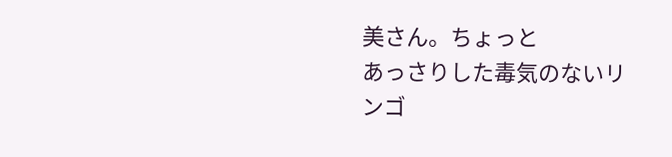美さん。ちょっと
あっさりした毒気のないリンゴ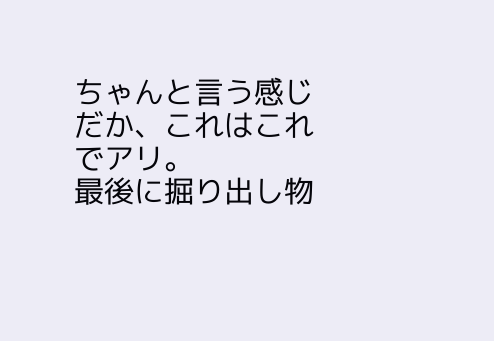ちゃんと言う感じだか、これはこれでアリ。
最後に掘り出し物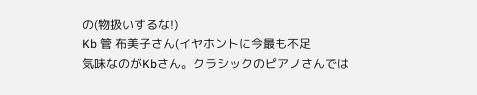の(物扱いするな!)
Kb 管 布美子さん(イヤホントに今最も不足
気味なのがKbさん。クラシックのピアノさんでは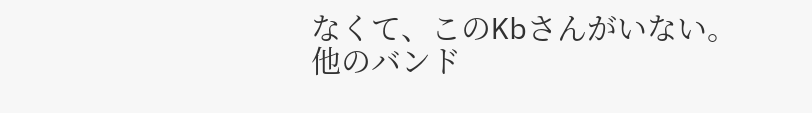なくて、このKbさんがいない。
他のバンド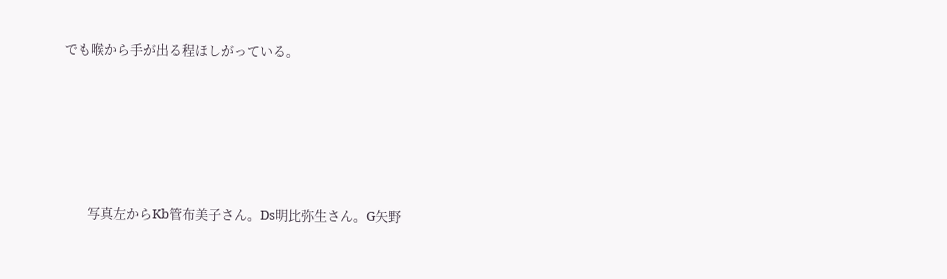でも喉から手が出る程ほしがっている。





        写真左からKb管布美子さん。Ds明比弥生さん。G矢野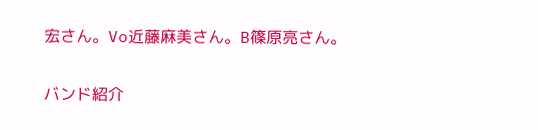宏さん。Vo近藤麻美さん。B篠原亮さん。

バンド紹介